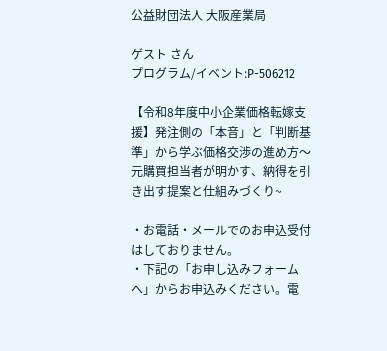公益財団法人 大阪産業局

ゲスト さん
プログラム/イベント:P-506212

【令和8年度中小企業価格転嫁支援】発注側の「本音」と「判断基準」から学ぶ価格交渉の進め方〜元購買担当者が明かす、納得を引き出す提案と仕組みづくり~

・お電話・メールでのお申込受付はしておりません。
・下記の「お申し込みフォームへ」からお申込みください。電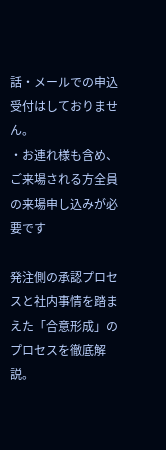話・メールでの申込受付はしておりません。
・お連れ様も含め、ご来場される方全員の来場申し込みが必要です

発注側の承認プロセスと社内事情を踏まえた「合意形成」のプロセスを徹底解説。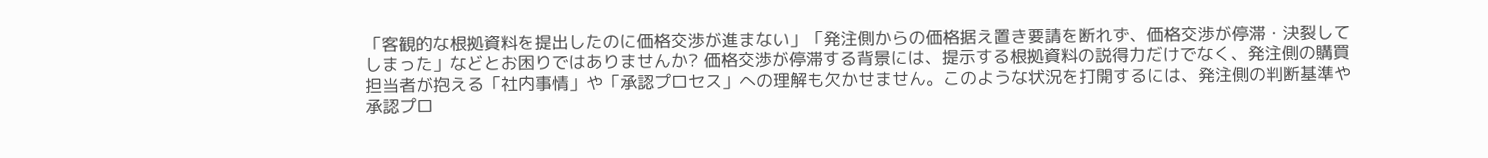「客観的な根拠資料を提出したのに価格交渉が進まない」「発注側からの価格据え置き要請を断れず、価格交渉が停滞・決裂してしまった」などとお困りではありませんか? 価格交渉が停滞する背景には、提示する根拠資料の説得力だけでなく、発注側の購買担当者が抱える「社内事情」や「承認プロセス」への理解も欠かせません。このような状況を打開するには、発注側の判断基準や承認プロ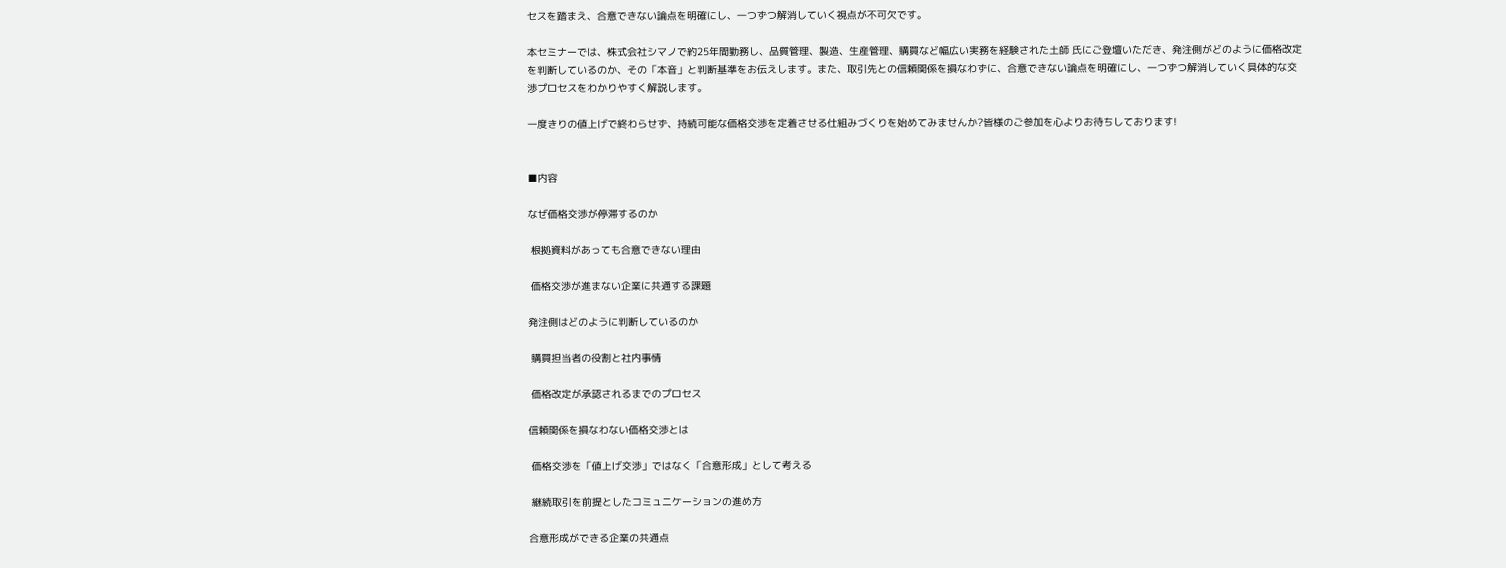セスを踏まえ、合意できない論点を明確にし、一つずつ解消していく視点が不可欠です。

本セミナーでは、株式会社シマノで約25年間勤務し、品質管理、製造、生産管理、購買など幅広い実務を経験された土師 氏にご登壇いただき、発注側がどのように価格改定を判断しているのか、その「本音」と判断基準をお伝えします。また、取引先との信頼関係を損なわずに、合意できない論点を明確にし、一つずつ解消していく具体的な交渉プロセスをわかりやすく解説します。

一度きりの値上げで終わらせず、持続可能な価格交渉を定着させる仕組みづくりを始めてみませんか?皆様のご参加を心よりお待ちしております!


■内容

なぜ価格交渉が停滞するのか

 根拠資料があっても合意できない理由

 価格交渉が進まない企業に共通する課題

発注側はどのように判断しているのか

 購買担当者の役割と社内事情

 価格改定が承認されるまでのプロセス

信頼関係を損なわない価格交渉とは

 価格交渉を「値上げ交渉」ではなく「合意形成」として考える

 継続取引を前提としたコミュニケーションの進め方

合意形成ができる企業の共通点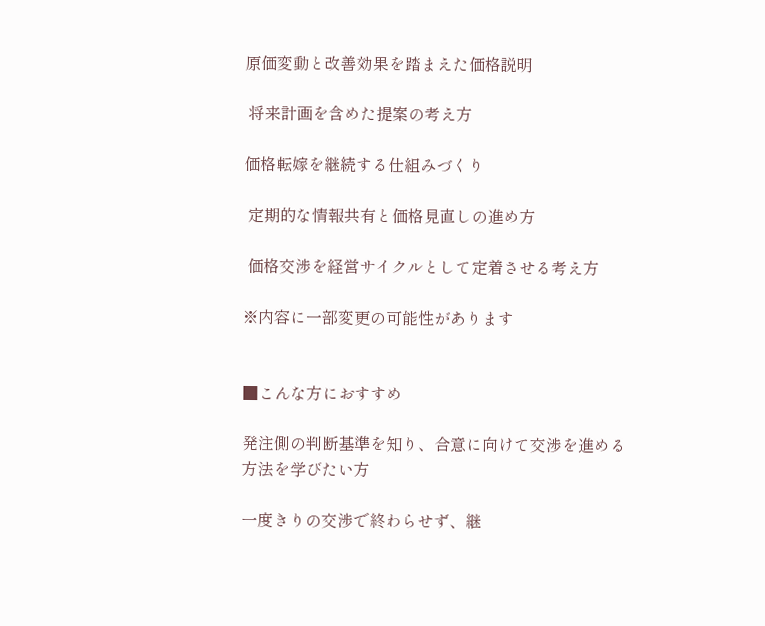原価変動と改善効果を踏まえた価格説明

 将来計画を含めた提案の考え方

価格転嫁を継続する仕組みづくり

 定期的な情報共有と価格見直しの進め方

 価格交渉を経営サイクルとして定着させる考え方

※内容に一部変更の可能性があります


■こんな方におすすめ

発注側の判断基準を知り、合意に向けて交渉を進める方法を学びたい方

一度きりの交渉で終わらせず、継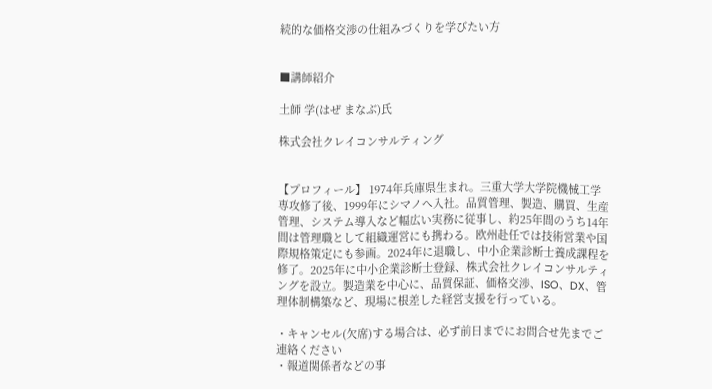続的な価格交渉の仕組みづくりを学びたい方


■講師紹介

土師 学(はぜ まなぶ)氏

株式会社クレイコンサルティング


【プロフィール】 1974年兵庫県生まれ。三重大学大学院機械工学専攻修了後、1999年にシマノへ入社。品質管理、製造、購買、生産管理、システム導入など幅広い実務に従事し、約25年間のうち14年間は管理職として組織運営にも携わる。欧州赴任では技術営業や国際規格策定にも参画。2024年に退職し、中小企業診断士養成課程を修了。2025年に中小企業診断士登録、株式会社クレイコンサルティングを設立。製造業を中心に、品質保証、価格交渉、ISO、DX、管理体制構築など、現場に根差した経営支援を行っている。

・キャンセル(欠席)する場合は、必ず前日までにお問合せ先までご連絡ください
・報道関係者などの事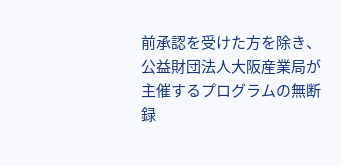前承認を受けた方を除き、公益財団法人大阪産業局が主催するプログラムの無断録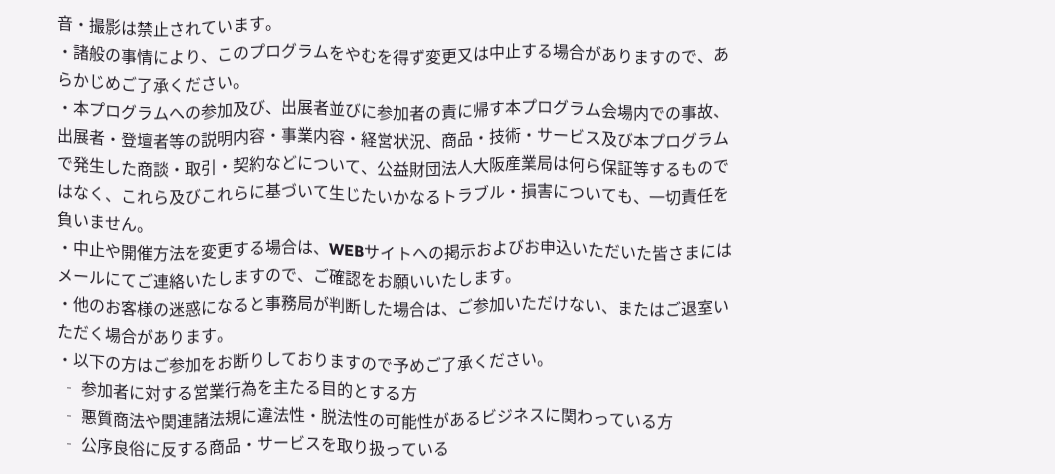音・撮影は禁止されています。
・諸般の事情により、このプログラムをやむを得ず変更又は中止する場合がありますので、あらかじめご了承ください。
・本プログラムへの参加及び、出展者並びに参加者の責に帰す本プログラム会場内での事故、出展者・登壇者等の説明内容・事業内容・経営状況、商品・技術・サービス及び本プログラムで発生した商談・取引・契約などについて、公益財団法人大阪産業局は何ら保証等するものではなく、これら及びこれらに基づいて生じたいかなるトラブル・損害についても、一切責任を負いません。
・中止や開催方法を変更する場合は、WEBサイトへの掲示およびお申込いただいた皆さまにはメールにてご連絡いたしますので、ご確認をお願いいたします。
・他のお客様の迷惑になると事務局が判断した場合は、ご参加いただけない、またはご退室いただく場合があります。
・以下の方はご参加をお断りしておりますので予めご了承ください。
 ‐ 参加者に対する営業行為を主たる目的とする方
 ‐ 悪質商法や関連諸法規に違法性・脱法性の可能性があるビジネスに関わっている方
 ‐ 公序良俗に反する商品・サービスを取り扱っている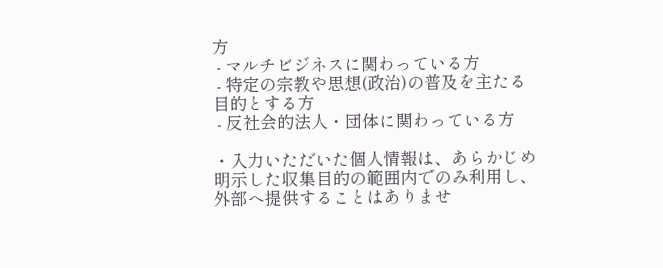方
 ‐ マルチビジネスに関わっている方
 ‐ 特定の宗教や思想(政治)の普及を主たる目的とする方
 ‐ 反社会的法人・団体に関わっている方

・入力いただいた個人情報は、あらかじめ明示した収集目的の範囲内でのみ利用し、外部へ提供することはありませ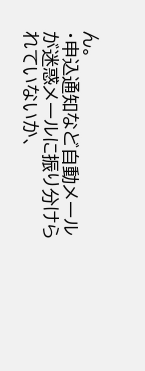ん。
・申込通知など自動メールが迷惑メールに振り分けられていないか、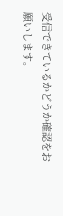受信できているかどうか確認をお願いします。